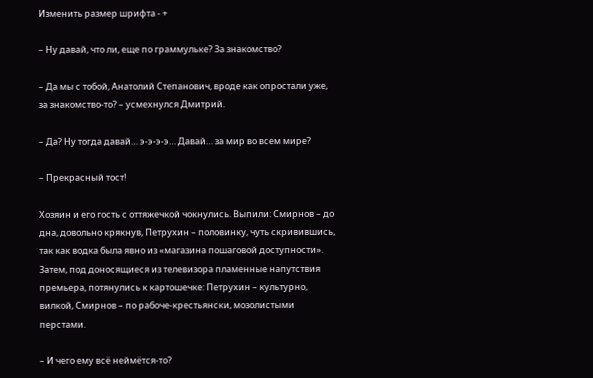Изменить размер шрифта - +

– Ну давай, что ли, еще по граммульке? За знакомство?

– Да мы с тобой, Анатолий Степанович, вроде как опростали уже, за знакомство-то? – усмехнулся Дмитрий.

– Да? Ну тогда давай… э-э-э-э… Давай… за мир во всем мире?

– Прекрасный тост!

Хозяин и его гость с оттяжечкой чокнулись. Выпили: Смирнов – до дна, довольно крякнув, Петрухин – половинку, чуть скривившись, так как водка была явно из «магазина пошаговой доступности». Затем, под доносящиеся из телевизора пламенные напутствия премьера, потянулись к картошечке: Петрухин – культурно, вилкой, Смирнов – по рабоче-крестьянски, мозолистыми перстами.

– И чего ему всё неймётся-то?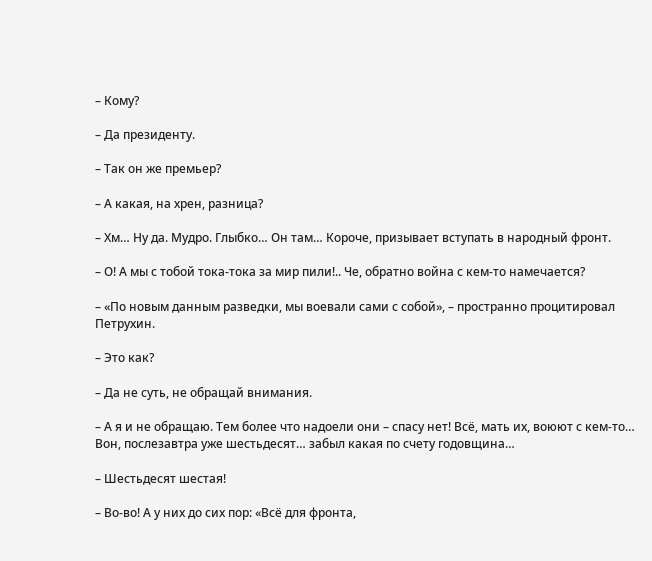– Кому?

– Да президенту.

– Так он же премьер?

– А какая, на хрен, разница?

– Хм… Ну да. Мудро. Глыбко… Он там… Короче, призывает вступать в народный фронт.

– О! А мы с тобой тока-тока за мир пили!.. Че, обратно война с кем-то намечается?

– «По новым данным разведки, мы воевали сами с собой», – пространно процитировал Петрухин.

– Это как?

– Да не суть, не обращай внимания.

– А я и не обращаю. Тем более что надоели они – спасу нет! Всё, мать их, воюют с кем-то… Вон, послезавтра уже шестьдесят… забыл какая по счету годовщина…

– Шестьдесят шестая!

– Во-во! А у них до сих пор: «Всё для фронта,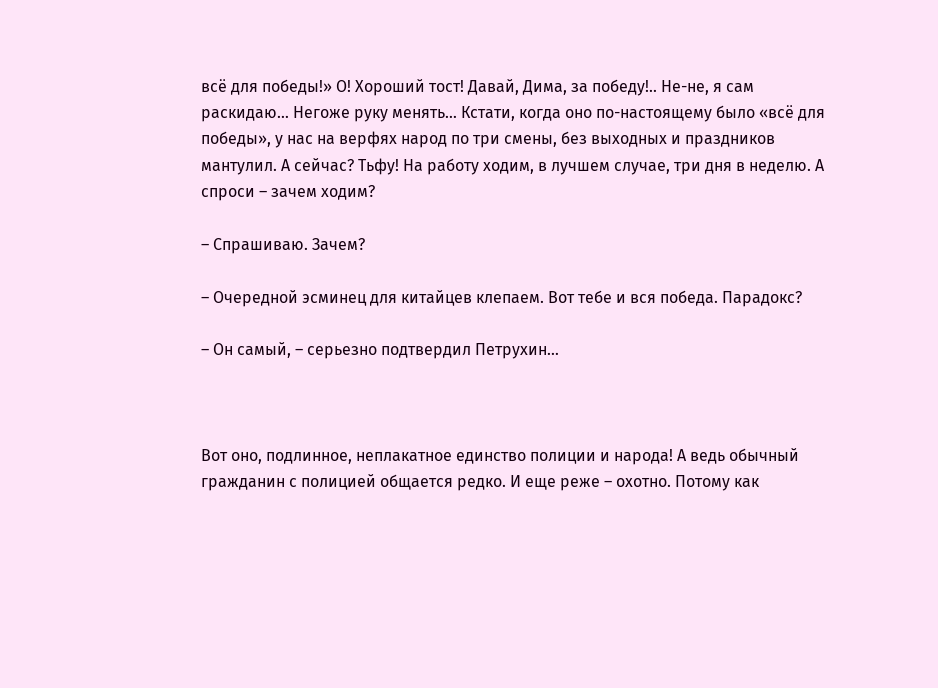всё для победы!» О! Хороший тост! Давай, Дима, за победу!.. Не-не, я сам раскидаю… Негоже руку менять… Кстати, когда оно по-настоящему было «всё для победы», у нас на верфях народ по три смены, без выходных и праздников мантулил. А сейчас? Тьфу! На работу ходим, в лучшем случае, три дня в неделю. А спроси – зачем ходим?

– Спрашиваю. Зачем?

– Очередной эсминец для китайцев клепаем. Вот тебе и вся победа. Парадокс?

– Он самый, – серьезно подтвердил Петрухин…



Вот оно, подлинное, неплакатное единство полиции и народа! А ведь обычный гражданин с полицией общается редко. И еще реже – охотно. Потому как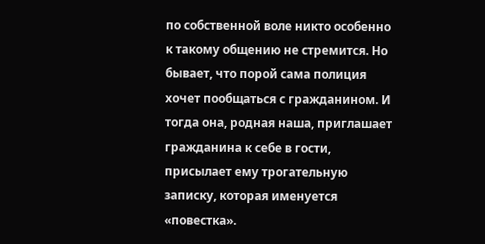по собственной воле никто особенно к такому общению не стремится. Но бывает, что порой сама полиция хочет пообщаться с гражданином. И тогда она, родная наша, приглашает гражданина к себе в гости, присылает ему трогательную записку, которая именуется «повестка».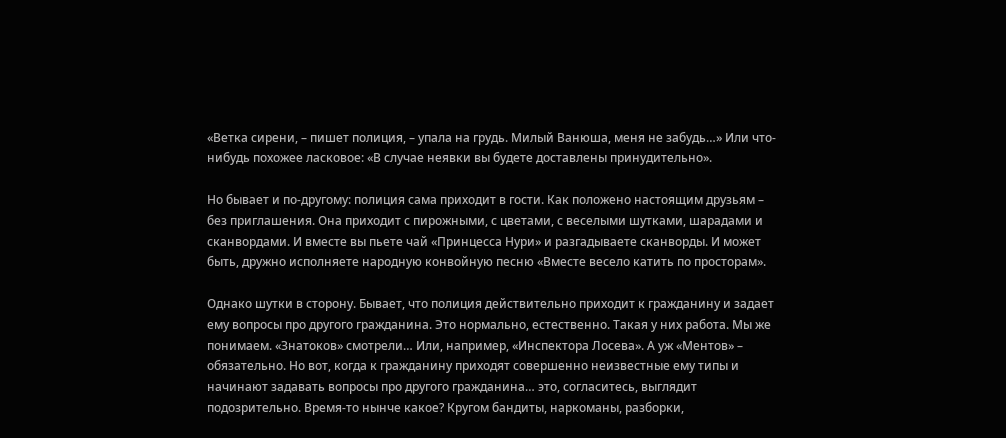«Ветка сирени, – пишет полиция, – упала на грудь. Милый Ванюша, меня не забудь…» Или что-нибудь похожее ласковое: «В случае неявки вы будете доставлены принудительно».

Но бывает и по-другому: полиция сама приходит в гости. Как положено настоящим друзьям – без приглашения. Она приходит с пирожными, с цветами, с веселыми шутками, шарадами и сканвордами. И вместе вы пьете чай «Принцесса Нури» и разгадываете сканворды. И может быть, дружно исполняете народную конвойную песню «Вместе весело катить по просторам».

Однако шутки в сторону. Бывает, что полиция действительно приходит к гражданину и задает ему вопросы про другого гражданина. Это нормально, естественно. Такая у них работа. Мы же понимаем. «Знатоков» смотрели… Или, например, «Инспектора Лосева». А уж «Ментов» – обязательно. Но вот, когда к гражданину приходят совершенно неизвестные ему типы и начинают задавать вопросы про другого гражданина… это, согласитесь, выглядит подозрительно. Время-то нынче какое? Кругом бандиты, наркоманы, разборки,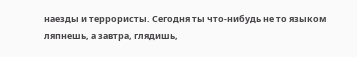наезды и террористы. Сегодня ты что-нибудь не то языком ляпнешь, а завтра, глядишь,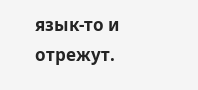язык-то и отрежут.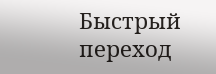Быстрый переход